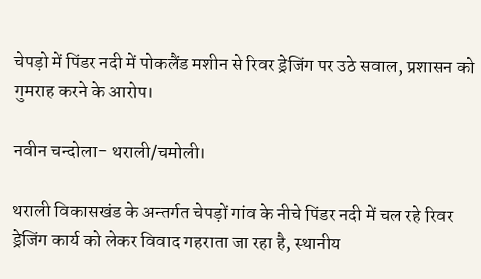चेपड़ो में पिंडर नदी में पोकलैंड मशीन से रिवर ड्रेजिंग पर उठे सवाल, प्रशासन को गुमराह करने के आरोप।

नवीन चन्दोला- थराली/चमोली।

थराली विकासखंड के अन्तर्गत चेपड़ों गांव के नीचे पिंडर नदी में चल रहे रिवर ड्रेजिंग कार्य को लेकर विवाद गहराता जा रहा है, स्थानीय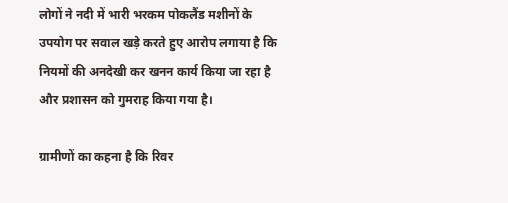लोगों ने नदी में भारी भरकम पोकलैंड मशीनों के उपयोग पर सवाल खड़े करते हुए आरोप लगाया है कि नियमों की अनदेखी कर खनन कार्य किया जा रहा है और प्रशासन को गुमराह किया गया है।

ग्रामीणों का कहना है कि रिवर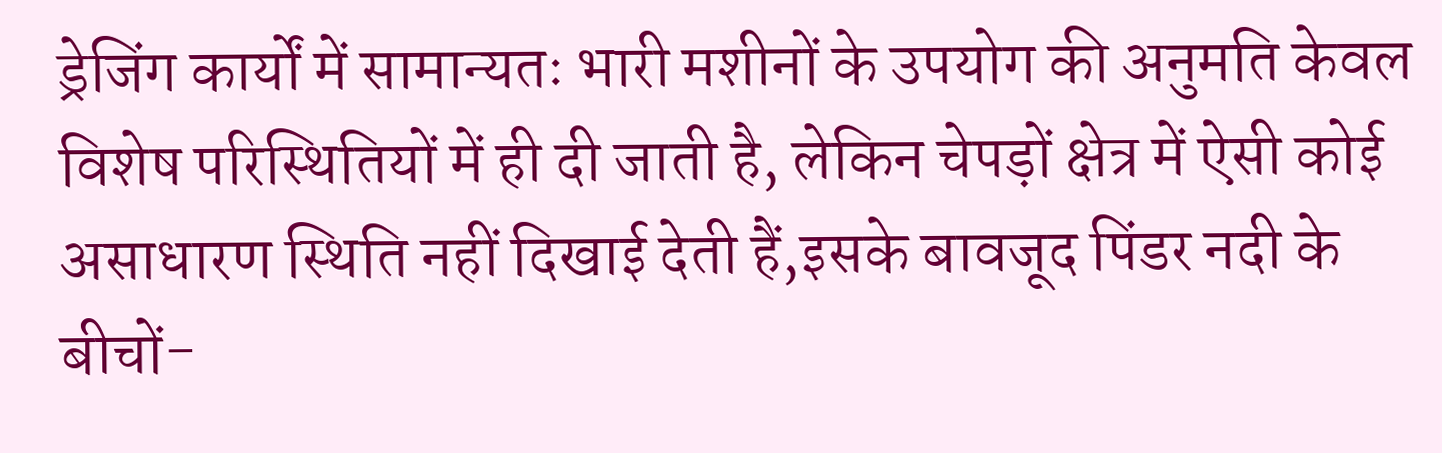ड्रेजिंग कार्यों में सामान्यतः भारी मशीनों के उपयोग की अनुमति केवल विशेष परिस्थितियों में ही दी जाती है, लेकिन चेपड़ों क्षेत्र में ऐसी कोई असाधारण स्थिति नहीं दिखाई देती हैं,इसके बावजूद पिंडर नदी के बीचों-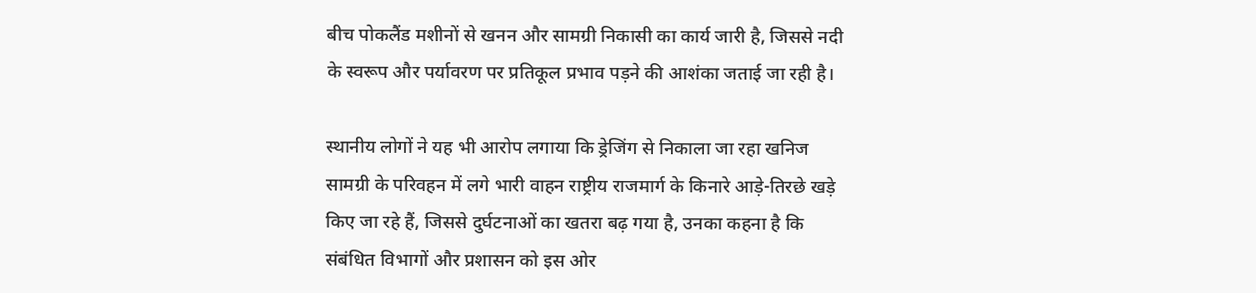बीच पोकलैंड मशीनों से खनन और सामग्री निकासी का कार्य जारी है, जिससे नदी के स्वरूप और पर्यावरण पर प्रतिकूल प्रभाव पड़ने की आशंका जताई जा रही है।

स्थानीय लोगों ने यह भी आरोप लगाया कि ड्रेजिंग से निकाला जा रहा खनिज सामग्री के परिवहन में लगे भारी वाहन राष्ट्रीय राजमार्ग के किनारे आड़े-तिरछे खड़े किए जा रहे हैं, जिससे दुर्घटनाओं का खतरा बढ़ गया है, उनका कहना है कि संबंधित विभागों और प्रशासन को इस ओर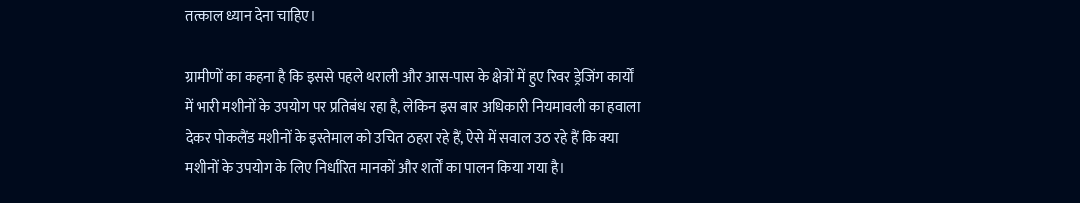तत्काल ध्यान देना चाहिए।

ग्रामीणों का कहना है कि इससे पहले थराली और आस-पास के क्षेत्रों में हुए रिवर ड्रेजिंग कार्यों में भारी मशीनों के उपयोग पर प्रतिबंध रहा है, लेकिन इस बार अधिकारी नियमावली का हवाला देकर पोकलैंड मशीनों के इस्तेमाल को उचित ठहरा रहे हैं, ऐसे में सवाल उठ रहे हैं कि क्या मशीनों के उपयोग के लिए निर्धारित मानकों और शर्तों का पालन किया गया है।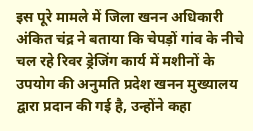इस पूरे मामले में जिला खनन अधिकारी अंकित चंद्र ने बताया कि चेपड़ों गांव के नीचे चल रहे रिवर ड्रेजिंग कार्य में मशीनों के उपयोग की अनुमति प्रदेश खनन मुख्यालय द्वारा प्रदान की गई है, उन्होंने कहा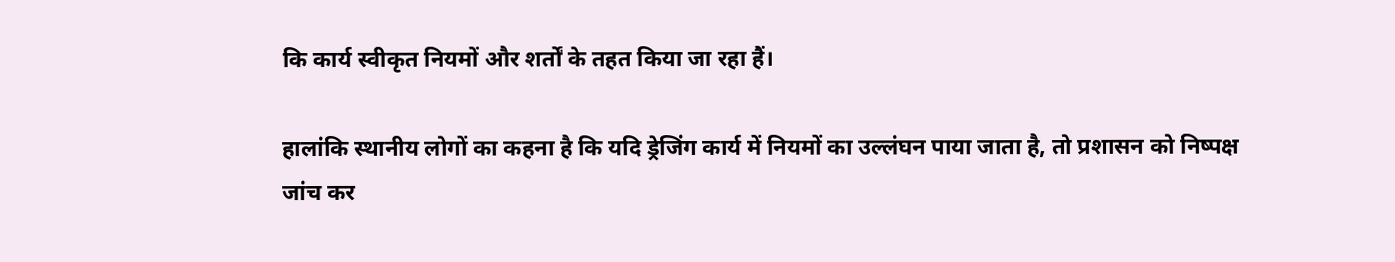कि कार्य स्वीकृत नियमों और शर्तों के तहत किया जा रहा हैं।

हालांकि स्थानीय लोगों का कहना है कि यदि ड्रेजिंग कार्य में नियमों का उल्लंघन पाया जाता है, तो प्रशासन को निष्पक्ष जांच कर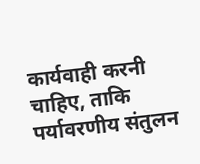कार्यवाही करनी चाहिए, ताकि पर्यावरणीय संतुलन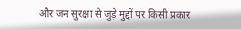और जन सुरक्षा से जुड़े मुद्दों पर किसी प्रकार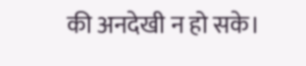की अनदेखी न हो सके।